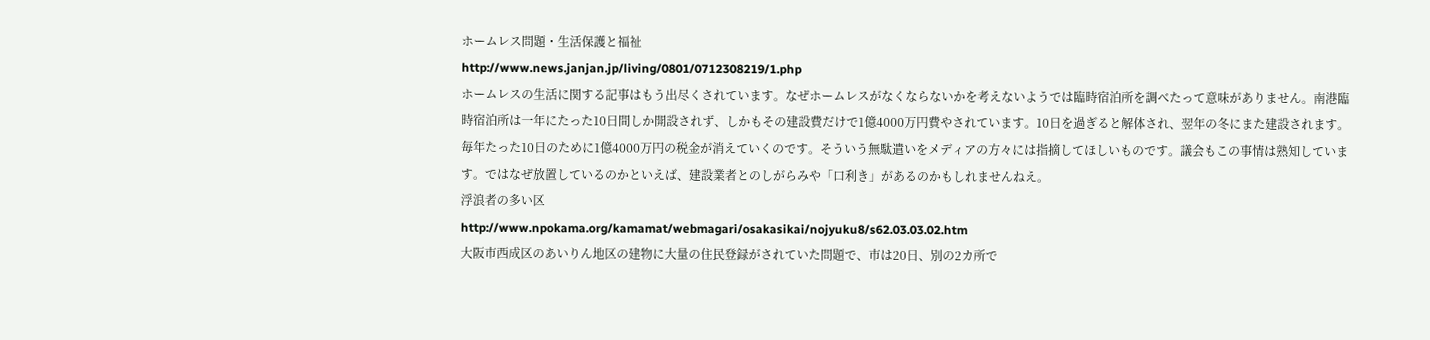ホームレス問題・生活保護と福祉
http://www.news.janjan.jp/living/0801/0712308219/1.php
ホームレスの生活に関する記事はもう出尽くされています。なぜホームレスがなくならないかを考えないようでは臨時宿泊所を調べたって意味がありません。南港臨時宿泊所は一年にたった10日間しか開設されず、しかもその建設費だけで1億4000万円費やされています。10日を過ぎると解体され、翌年の冬にまた建設されます。毎年たった10日のために1億4000万円の税金が消えていくのです。そういう無駄遣いをメディアの方々には指摘してほしいものです。議会もこの事情は熟知しています。ではなぜ放置しているのかといえば、建設業者とのしがらみや「口利き」があるのかもしれませんねえ。
浮浪者の多い区
http://www.npokama.org/kamamat/webmagari/osakasikai/nojyuku8/s62.03.03.02.htm
大阪市西成区のあいりん地区の建物に大量の住民登録がされていた問題で、市は20日、別の2カ所で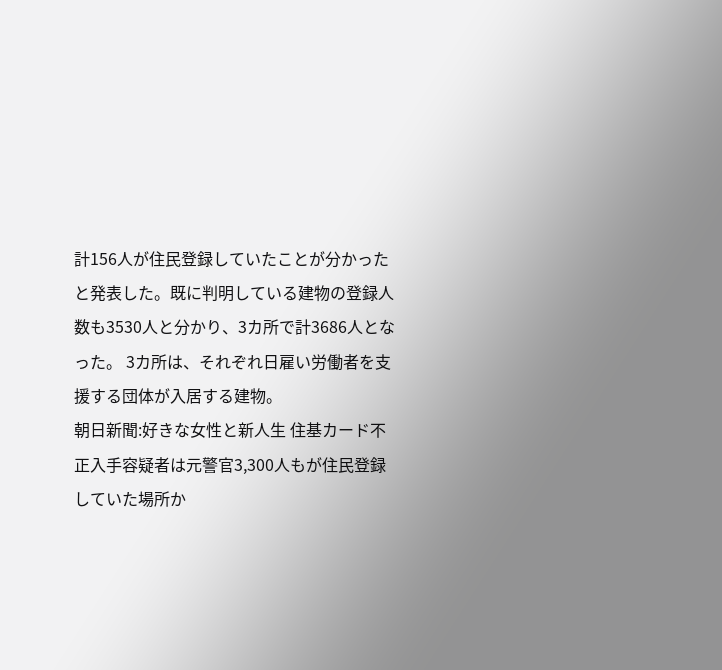計156人が住民登録していたことが分かったと発表した。既に判明している建物の登録人数も3530人と分かり、3カ所で計3686人となった。 3カ所は、それぞれ日雇い労働者を支援する団体が入居する建物。
朝日新聞:好きな女性と新人生 住基カード不正入手容疑者は元警官3,300人もが住民登録していた場所か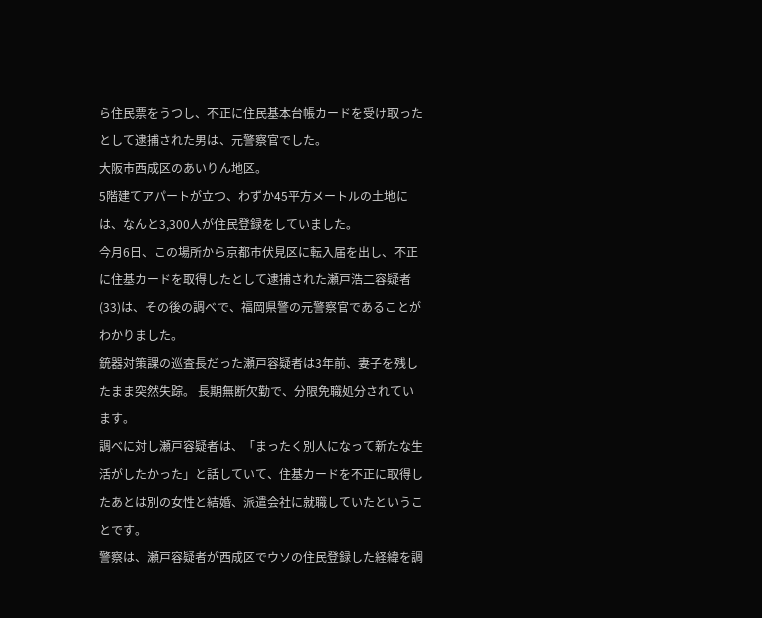ら住民票をうつし、不正に住民基本台帳カードを受け取ったとして逮捕された男は、元警察官でした。
大阪市西成区のあいりん地区。
5階建てアパートが立つ、わずか45平方メートルの土地には、なんと3,300人が住民登録をしていました。
今月6日、この場所から京都市伏見区に転入届を出し、不正に住基カードを取得したとして逮捕された瀬戸浩二容疑者(33)は、その後の調べで、福岡県警の元警察官であることがわかりました。
銃器対策課の巡査長だった瀬戸容疑者は3年前、妻子を残したまま突然失踪。 長期無断欠勤で、分限免職処分されています。
調べに対し瀬戸容疑者は、「まったく別人になって新たな生活がしたかった」と話していて、住基カードを不正に取得したあとは別の女性と結婚、派遣会社に就職していたということです。
警察は、瀬戸容疑者が西成区でウソの住民登録した経緯を調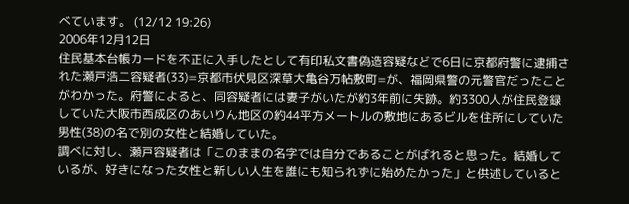べています。 (12/12 19:26)
2006年12月12日
住民基本台帳カードを不正に入手したとして有印私文書偽造容疑などで6日に京都府警に逮捕された瀬戸浩二容疑者(33)=京都市伏見区深草大亀谷万帖敷町=が、福岡県警の元警官だったことがわかった。府警によると、同容疑者には妻子がいたが約3年前に失跡。約3300人が住民登録していた大阪市西成区のあいりん地区の約44平方メートルの敷地にあるビルを住所にしていた男性(38)の名で別の女性と結婚していた。
調べに対し、瀬戸容疑者は「このままの名字では自分であることがばれると思った。結婚しているが、好きになった女性と新しい人生を誰にも知られずに始めたかった」と供述していると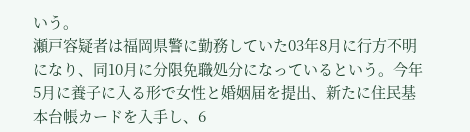いう。
瀬戸容疑者は福岡県警に勤務していた03年8月に行方不明になり、同10月に分限免職処分になっているという。今年5月に養子に入る形で女性と婚姻届を提出、新たに住民基本台帳カードを入手し、6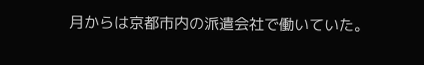月からは京都市内の派遣会社で働いていた。